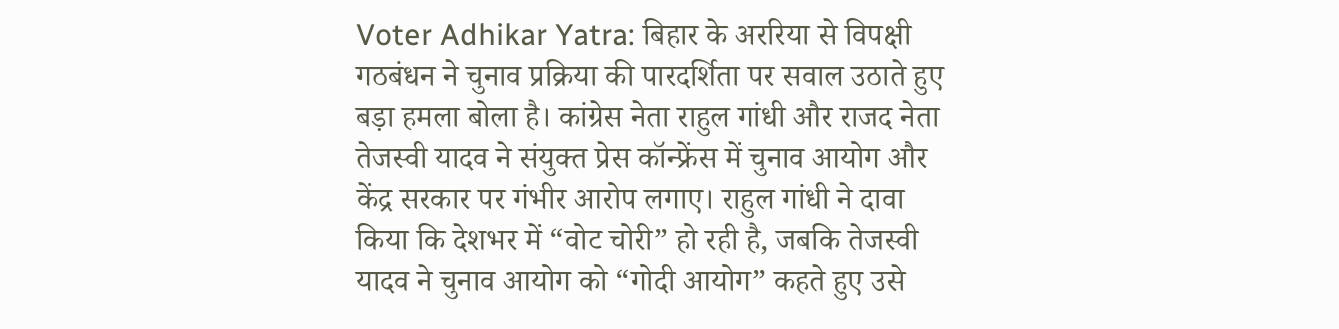Voter Adhikar Yatra: बिहार के अररिया से विपक्षी गठबंधन ने चुनाव प्रक्रिया की पारदर्शिता पर सवाल उठाते हुए बड़ा हमला बोला है। कांग्रेस नेता राहुल गांधी और राजद नेता तेजस्वी यादव ने संयुक्त प्रेस कॉन्फ्रेंस में चुनाव आयोग और केंद्र सरकार पर गंभीर आरोप लगाए। राहुल गांधी ने दावा किया कि देशभर में “वोट चोरी” हो रही है, जबकि तेजस्वी यादव ने चुनाव आयोग को “गोदी आयोग” कहते हुए उसे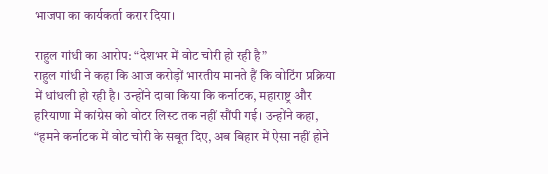भाजपा का कार्यकर्ता करार दिया।

राहुल गांधी का आरोप: “देशभर में वोट चोरी हो रही है”
राहुल गांधी ने कहा कि आज करोड़ों भारतीय मानते हैं कि वोटिंग प्रक्रिया में धांधली हो रही है। उन्होंने दावा किया कि कर्नाटक, महाराष्ट्र और हरियाणा में कांग्रेस को वोटर लिस्ट तक नहीं सौंपी गई। उन्होंने कहा, “हमने कर्नाटक में वोट चोरी के सबूत दिए, अब बिहार में ऐसा नहीं होने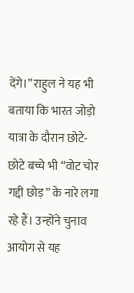देंगे।” राहुल ने यह भी बताया कि भारत जोड़ो यात्रा के दौरान छोटे-छोटे बच्चे भी “वोट चोर गद्दी छोड़” के नारे लगा रहे हैं। उन्होंने चुनाव आयोग से यह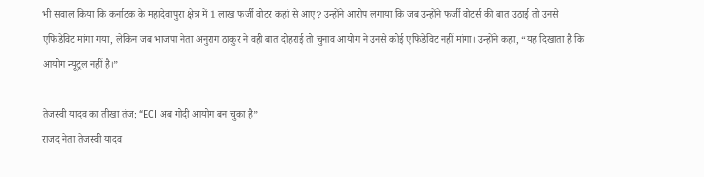भी सवाल किया कि कर्नाटक के महादेवापुरा क्षेत्र में 1 लाख फर्जी वोटर कहां से आए? उन्होंने आरोप लगाया कि जब उन्होंने फर्जी वोटर्स की बात उठाई तो उनसे एफिडेविट मांगा गया, लेकिन जब भाजपा नेता अनुराग ठाकुर ने वही बात दोहराई तो चुनाव आयोग ने उनसे कोई एफिडेविट नहीं मांगा। उन्होंने कहा, “यह दिखाता है कि आयोग न्यूट्रल नहीं है।”

तेजस्वी यादव का तीखा तंज: “ECI अब गोदी आयोग बन चुका है”
राजद नेता तेजस्वी यादव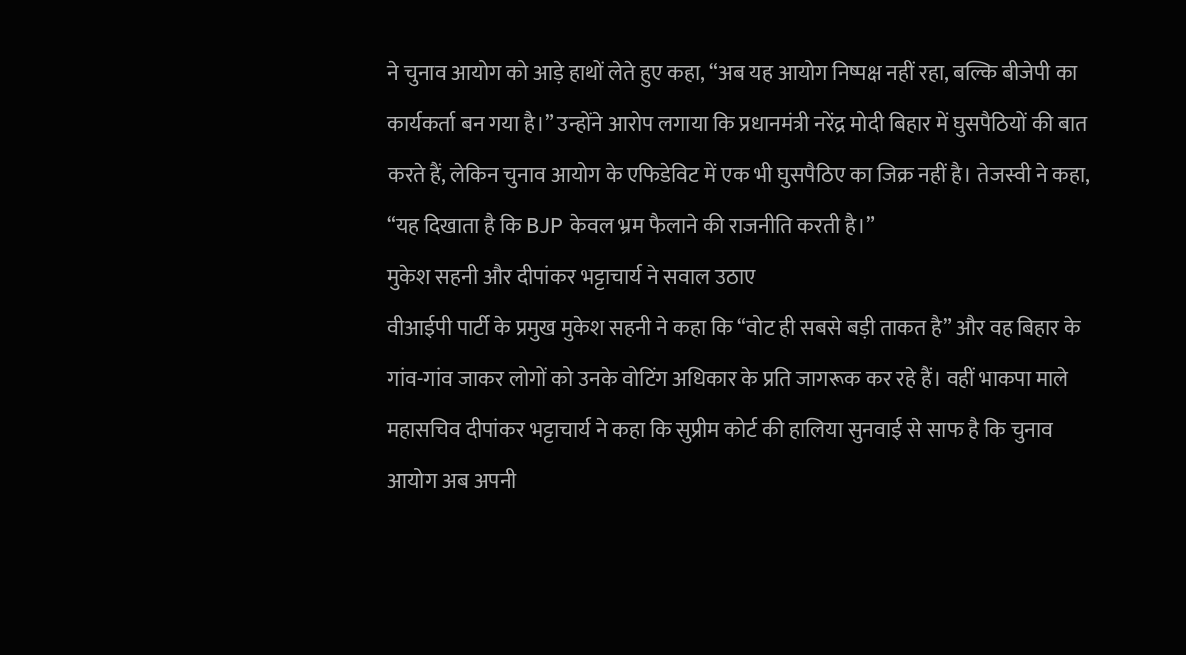ने चुनाव आयोग को आड़े हाथों लेते हुए कहा, “अब यह आयोग निष्पक्ष नहीं रहा, बल्कि बीजेपी का कार्यकर्ता बन गया है।” उन्होंने आरोप लगाया कि प्रधानमंत्री नरेंद्र मोदी बिहार में घुसपैठियों की बात करते हैं, लेकिन चुनाव आयोग के एफिडेविट में एक भी घुसपैठिए का जिक्र नहीं है। तेजस्वी ने कहा, “यह दिखाता है कि BJP केवल भ्रम फैलाने की राजनीति करती है।”
मुकेश सहनी और दीपांकर भट्टाचार्य ने सवाल उठाए
वीआईपी पार्टी के प्रमुख मुकेश सहनी ने कहा कि “वोट ही सबसे बड़ी ताकत है” और वह बिहार के गांव-गांव जाकर लोगों को उनके वोटिंग अधिकार के प्रति जागरूक कर रहे हैं। वहीं भाकपा माले महासचिव दीपांकर भट्टाचार्य ने कहा कि सुप्रीम कोर्ट की हालिया सुनवाई से साफ है कि चुनाव आयोग अब अपनी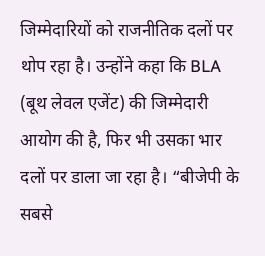जिम्मेदारियों को राजनीतिक दलों पर थोप रहा है। उन्होंने कहा कि BLA (बूथ लेवल एजेंट) की जिम्मेदारी आयोग की है, फिर भी उसका भार दलों पर डाला जा रहा है। “बीजेपी के सबसे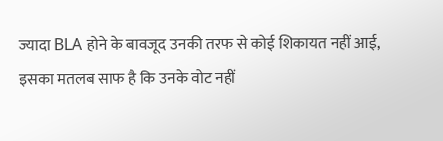ज्यादा BLA होने के बावजूद उनकी तरफ से कोई शिकायत नहीं आई, इसका मतलब साफ है कि उनके वोट नहीं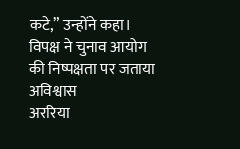कटे,” उन्होंने कहा।
विपक्ष ने चुनाव आयोग की निष्पक्षता पर जताया अविश्वास
अररिया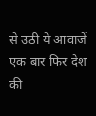से उठी ये आवाजें एक बार फिर देश की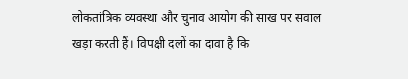लोकतांत्रिक व्यवस्था और चुनाव आयोग की साख पर सवाल खड़ा करती हैं। विपक्षी दलों का दावा है कि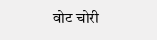वोट चोरी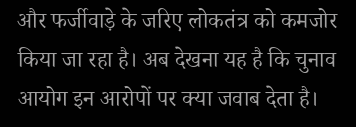और फर्जीवाड़े के जरिए लोकतंत्र को कमजोर किया जा रहा है। अब देखना यह है कि चुनाव आयोग इन आरोपों पर क्या जवाब देता है।